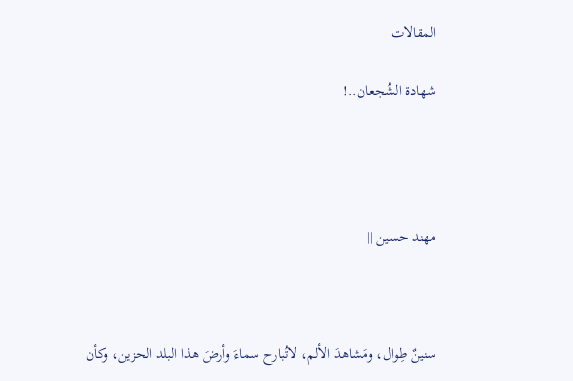المقالات

شهادة الشُجعان..!




مهند حسين ||



سنينٌ طِوال، ومَشاهدَ الألم، لاتُبارح سماءَ وأرضَ هذا البلد الحزين، وكأن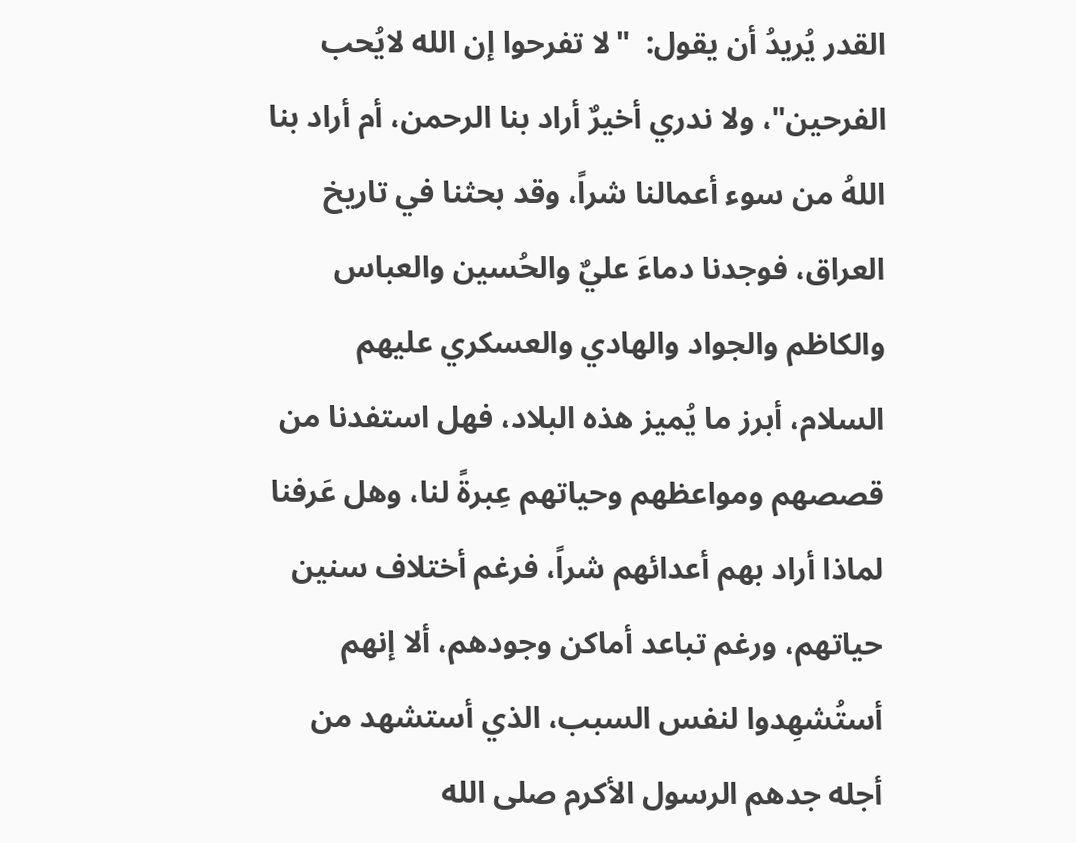القدر يُريدُ أن يقول:  "لا تفرحوا إن الله لايُحب الفرحين"، ولا ندري أخيرٌ أراد بنا الرحمن، أم أراد بنا اللهُ من سوء أعمالنا شراً، وقد بحثنا في تاريخ العراق، فوجدنا دماءَ عليٌ والحُسين والعباس والكاظم والجواد والهادي والعسكري عليهم السلام، أبرز ما يُميز هذه البلاد، فهل استفدنا من قصصهم ومواعظهم وحياتهم عِبرةً لنا، وهل عَرفنا لماذا أراد بهم أعدائهم شراً، فرغم أختلاف سنين حياتهم، ورغم تباعد أماكن وجودهم، ألا إنهم أستُشهِدوا لنفس السبب، الذي أستشهد من أجله جدهم الرسول الأكرم صلى الله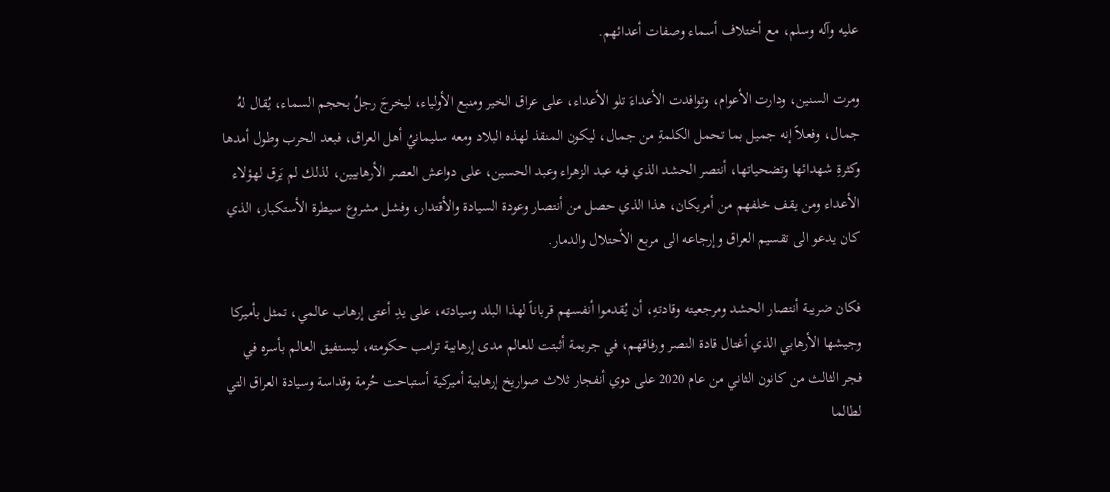عليه وآله وسلم، مع أختلاف أسماء وصفات أعدائهم.

ومرت السنين، ودارت الأعوام، وتوافدت الأعداءَ تلو الأعداء، على عراق الخير ومنبع الأولياء، ليخرجَ رجلُ بحجم السماء، يُقال لهُ جمال، وفعلاً إنه جميل بما تحمل الكلمةِ من جمال، ليكون المنقذ لهذه البلاد ومعه سليمانيُ أهل العراق، فبعد الحرب وطول أمدها وكثرةِ شهدائها وتضحياتها، أنتصر الحشد الذي فيه عبد الزهراء وعبد الحسين، على دواعش العصر الأرهابيين، لذلك لم يَرق لهؤلاء الأعداء ومن يقف خلفهم من أمريكان، هذا الذي حصل من أنتصار وعودة السيادة والأقتدار، وفشل مشروع سيطرة الأستكبار، الذي كان يدعو الى تقسيم العراق وإرجاعه الى مربع الأحتلال والدمار.

فكان ضريبة أنتصار الحشد ومرجعيته وقادتهِ، أن يُقدموا أنفسهم قرباناً لهذا البلد وسيادته، على يدِ أعتى إرهاب عالمي، تمثل بأميركا وجيشها الأرهابي الذي أغتال قادة النصر ورفاقهم، في جريمة أثبتت للعالم مدى إرهابية ترامب حكومته، ليستفيق العالم بأسره في فجر الثالث من كانون الثاني من عام 2020 على دوي أنفجار ثلاث صواريخ إرهابية أميركية أستباحت حُرمة وقداسة وسيادة العراق التي لطالما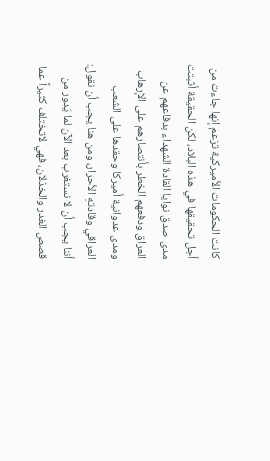كانت الحكومات الأميركية تزعم إنها جاءت من أجل تحقيقها في هذه البلاد، لكن الحقيقة أثبتت مدى صدق نوايا القادة الشهداء بدفاعهم عن العراق ودفعهم الخطر بأنتصارهم على الإرهاب ومدى عدوانية أميركا وحقدها على الشعب العراقي وقادتهِ الأحرار، ومن هنا يجب أن نقول: أننا يجب أن لا نستغرب بعد الآن لما يَدور من قصص الغدر والخذلان، فهي لاتختلف كثيراً عما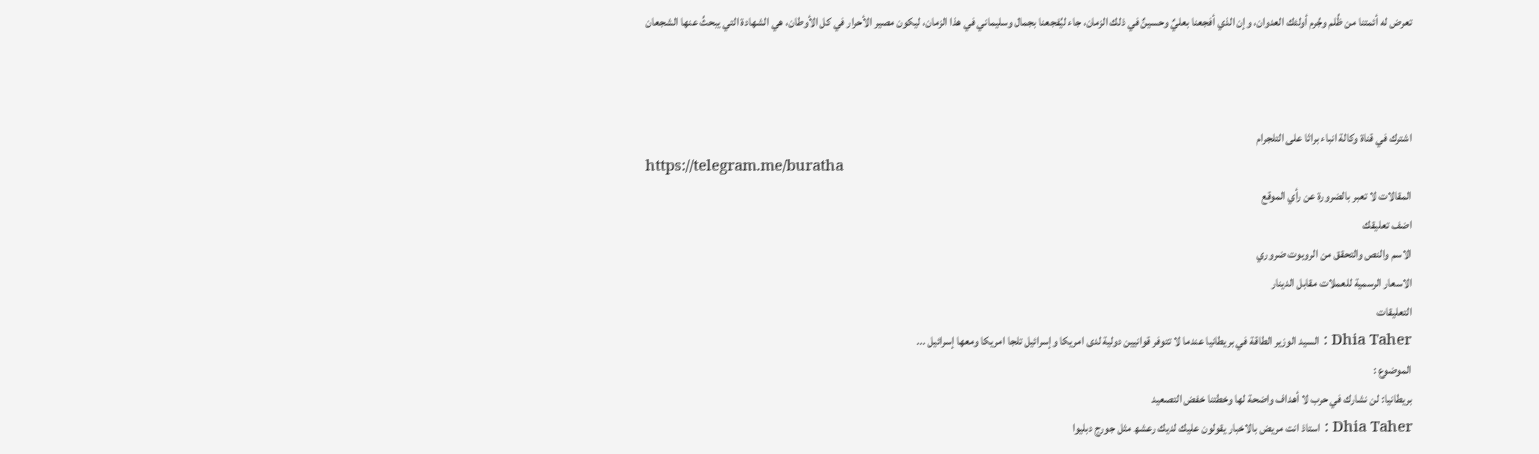تعرض له أئمتنا من ظُلم وجُرم أولئك العدوان، وإن الذي أفجعنا بعليٌ وحسينٌ في ذلك الزمان، جاء ليُفجعنا بجمال وسليماني في هذا الزمان، ليكون مصير الأحرار في كل الأوطان، هي الشهادة التي يبحثُ عنها الشجعان



اشترك في قناة وكالة انباء براثا على التلجرام
https://telegram.me/buratha
المقالات لا تعبر بالضرورة عن رأي الموقع
اضف تعليقك
الاسم والنص والتحقق من الروبوت ضروري
الاسعار الرسمية للعملات مقابل الدينار
التعليقات
Dhia Taher : السيد الوزير الطاقة في بريطانيا عندما لا تتوفر قوانيين دولية لدى امريكا وإسرائيل تلجا امريكا ومعھا إسرائيل ...
الموضوع :
بريطانيا: لن نشارك في حرب لا أهداف واضحة لها وخطتنا خفض التصعيد
Dhia Taher : استاذ انت مريض بالاخبار يقولون عليك لديك رعشھ مثل جورج دبليوا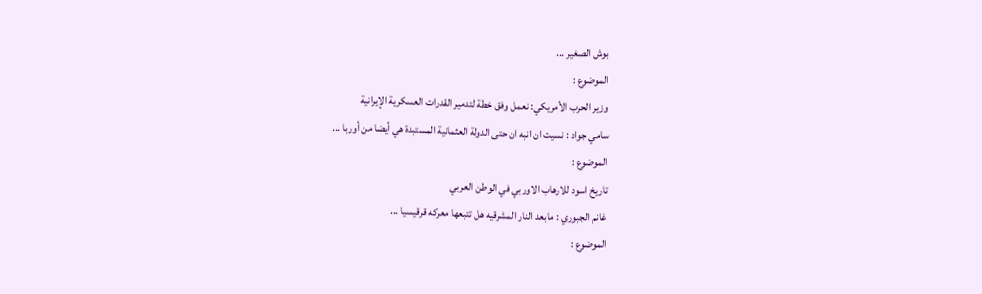بوش الصغير ...
الموضوع :
وزير الحرب الأمريكي: نعمل وفق خطة لتدمير القدرات العسكرية الإيرانية
سامي جواد : نسيت ان انبه ان حتى الدولة العثمانية المستبدة هي أيضا من أوربا ...
الموضوع :
تاريخ اسود للارهاب الاوربي في الوطن العربي
غانم الجبوري : مابعد النار المشرقيه هل تتبعها معركه قرقيسيا ...
الموضوع :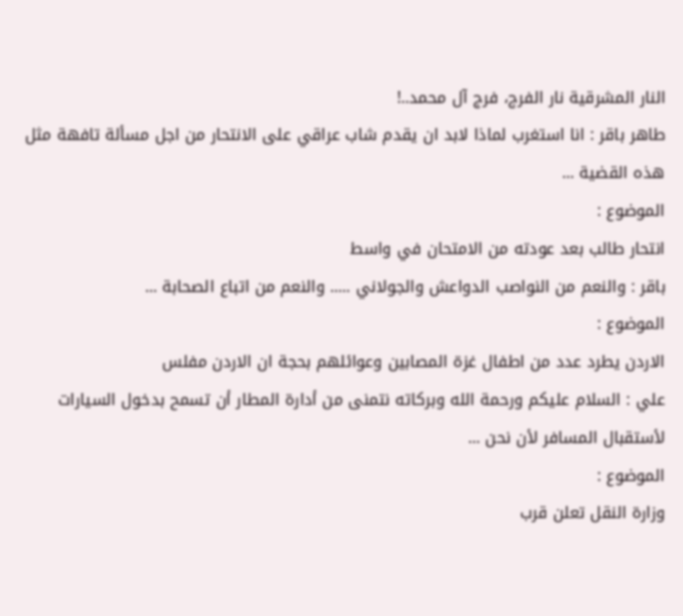النار المشرقية نار الفرج، فرج آل محمد..!
طاهر باقر : انا استغرب لماذا لابد ان يقدم شاب عراقي على الانتحار من اجل مسألة تافهة مثل هذه القضية ...
الموضوع :
انتحار طالب بعد عودته من الامتحان في واسط
باقر : والنعم من النواصب الدواعش والجولاني ..... والنعم من اتباع الصحابة ...
الموضوع :
الاردن يطرد عدد من اطفال غزة المصابين وعوائلهم بحجة ان الاردن مفلس
علي : السلام عليكم ورحمة الله وبركاته نتمنى من أدارة المطار أن تسمح بدخول السيارات لأستقبال المسافر لأن نحن ...
الموضوع :
وزارة النقل تعلن قرب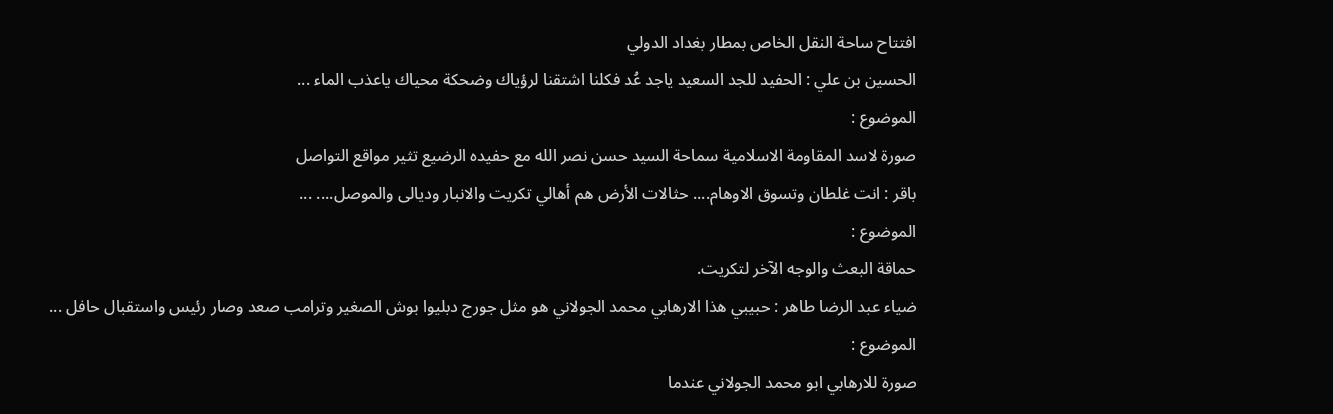افتتاح ساحة النقل الخاص بمطار بغداد الدولي
الحسين بن علي : الحفيد للجد السعيد ياجد عُد فكلنا اشتقنا لرؤياك وضحكة محياك ياعذب الماء ...
الموضوع :
صورة لاسد المقاومة الاسلامية سماحة السيد حسن نصر الله مع حفيده الرضيع تثير مواقع التواصل
باقر : انت غلطان وتسوق الاوهام.... حثالات الأرض هم أهالي تكريت والانبار وديالى والموصل.... ...
الموضوع :
حماقة البعث والوجه الآخر لتكريت.
ضياء عبد الرضا طاهر : حبيبي ھذا الارھابي محمد الجولاني ھو مثل جورج دبليوا بوش الصغير وترامب صعد وصار رئيس واستقبال حافل ...
الموضوع :
صورة للارهابي ابو محمد الجولاني عندما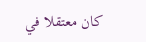كان معتقلا في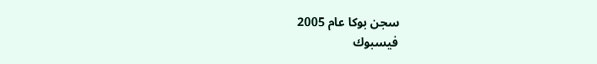سجن بوكا عام 2005
فيسبوك